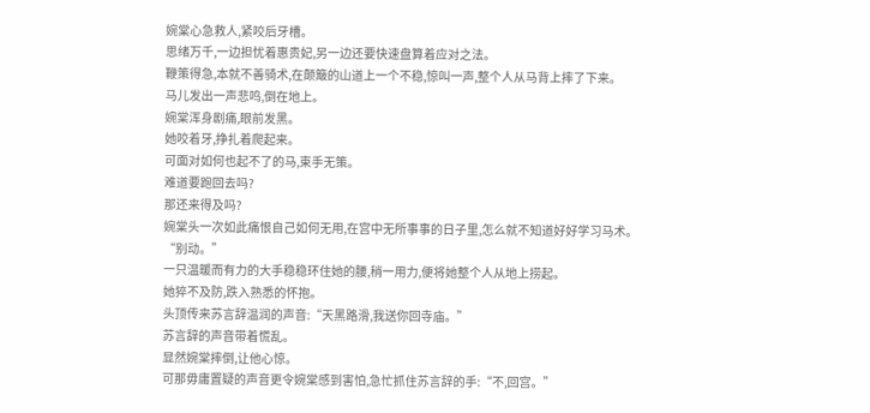婉棠心急救人,紧咬后牙槽。
思绪万千,一边担忧着惠贵妃,另一边还要快速盘算着应对之法。
鞭策得急,本就不善骑术,在颠簸的山道上一个不稳,惊叫一声,整个人从马背上摔了下来。
马儿发出一声悲鸣,倒在地上。
婉棠浑身剧痛,眼前发黑。
她咬着牙,挣扎着爬起来。
可面对如何也起不了的马,束手无策。
难道要跑回去吗?
那还来得及吗?
婉棠头一次如此痛恨自己如何无用,在宫中无所事事的日子里,怎么就不知道好好学习马术。
“别动。”
一只温暖而有力的大手稳稳环住她的腰,稍一用力,便将她整个人从地上捞起。
她猝不及防,跌入熟悉的怀抱。
头顶传来苏言辞温润的声音:“天黑路滑,我送你回寺庙。”
苏言辞的声音带着慌乱。
显然婉棠摔倒,让他心惊。
可那毋庸置疑的声音更令婉棠感到害怕,急忙抓住苏言辞的手:“不,回宫。”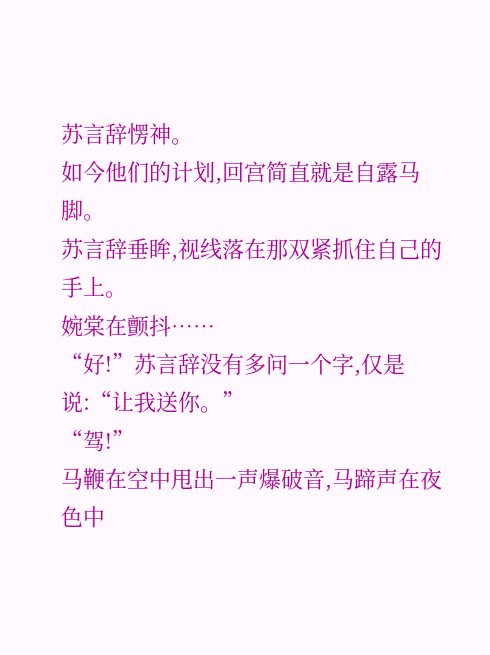苏言辞愣神。
如今他们的计划,回宫简直就是自露马脚。
苏言辞垂眸,视线落在那双紧抓住自己的手上。
婉棠在颤抖……
“好!”苏言辞没有多问一个字,仅是说:“让我送你。”
“驾!”
马鞭在空中甩出一声爆破音,马蹄声在夜色中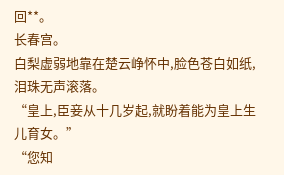回**。
长春宫。
白梨虚弱地靠在楚云峥怀中,脸色苍白如纸,泪珠无声滚落。
“皇上,臣妾从十几岁起,就盼着能为皇上生儿育女。”
“您知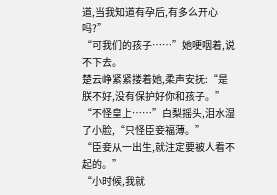道,当我知道有孕后,有多么开心吗?”
“可我们的孩子……”她哽咽着,说不下去。
楚云峥紧紧搂着她,柔声安抚:“是朕不好,没有保护好你和孩子。”
“不怪皇上……”白梨摇头,泪水湿了小脸,“只怪臣妾福薄。”
“臣妾从一出生,就注定要被人看不起的。”
“小时候,我就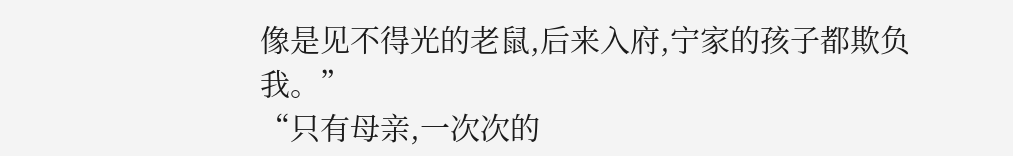像是见不得光的老鼠,后来入府,宁家的孩子都欺负我。”
“只有母亲,一次次的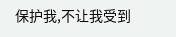保护我,不让我受到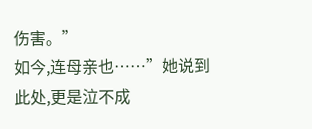伤害。”
如今,连母亲也……”她说到此处,更是泣不成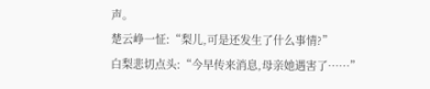声。
楚云峥一怔:“梨儿,可是还发生了什么事情?”
白梨悲切点头:“今早传来消息,母亲她遇害了……”